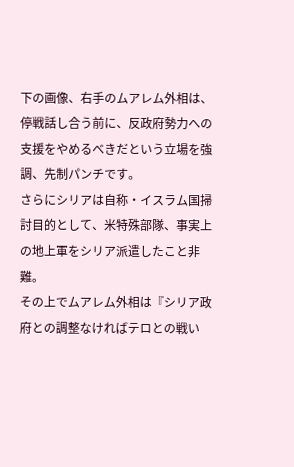下の画像、右手のムアレム外相は、停戦話し合う前に、反政府勢力への支援をやめるべきだという立場を強調、先制パンチです。
さらにシリアは自称・イスラム国掃討目的として、米特殊部隊、事実上の地上軍をシリア派遣したこと非難。
その上でムアレム外相は『シリア政府との調整なければテロとの戦い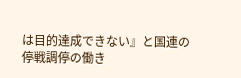は目的達成できない』と国連の停戦調停の働き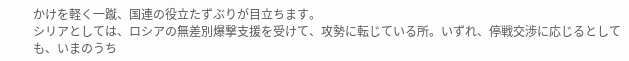かけを軽く一蹴、国連の役立たずぶりが目立ちます。
シリアとしては、ロシアの無差別爆撃支援を受けて、攻勢に転じている所。いずれ、停戦交渉に応じるとしても、いまのうち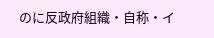のに反政府組織・自称・イ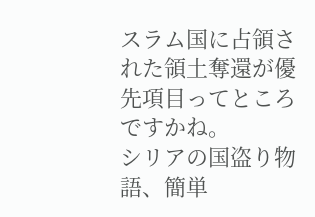スラム国に占領された領土奪還が優先項目ってところですかね。
シリアの国盗り物語、簡単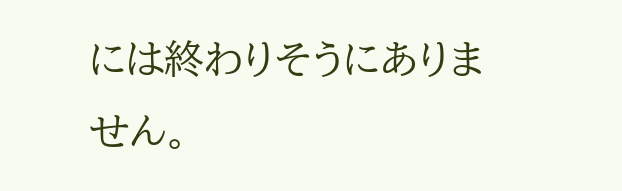には終わりそうにありません。